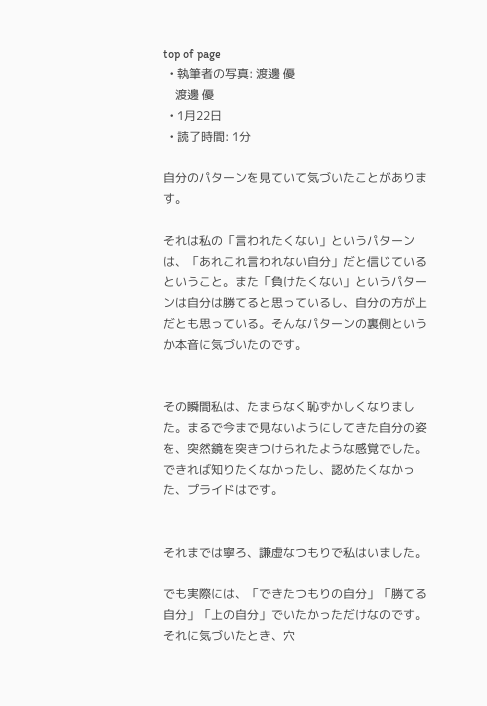top of page
  • 執筆者の写真: 渡邊 優
    渡邊 優
  • 1月22日
  • 読了時間: 1分

自分のパターンを見ていて気づいたことがあります。

それは私の「言われたくない」というパターンは、「あれこれ言われない自分」だと信じているということ。また「負けたくない」というパターンは自分は勝てると思っているし、自分の方が上だとも思っている。そんなパターンの裏側というか本音に気づいたのです。


その瞬間私は、たまらなく恥ずかしくなりました。まるで今まで見ないようにしてきた自分の姿を、突然鏡を突きつけられたような感覚でした。できれば知りたくなかったし、認めたくなかった、プライドはです。


それまでは寧ろ、謙虚なつもりで私はいました。

でも実際には、「できたつもりの自分」「勝てる自分」「上の自分」でいたかっただけなのです。それに気づいたとき、穴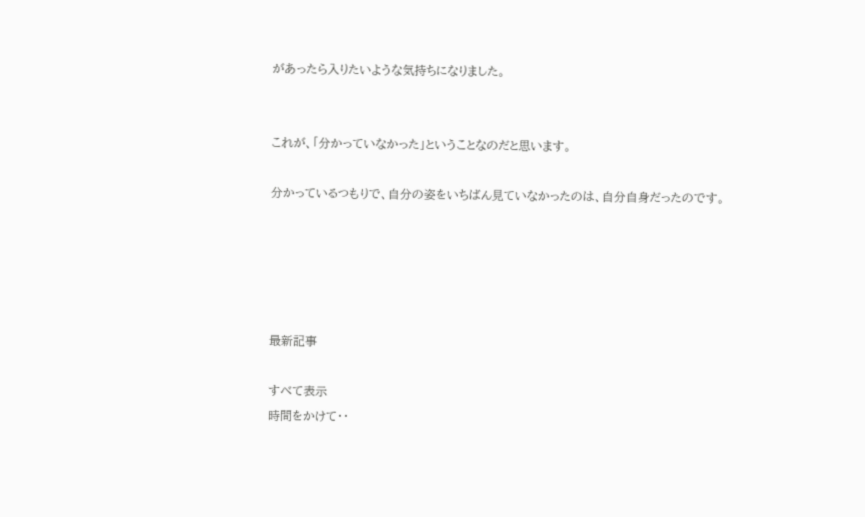があったら入りたいような気持ちになりました。


これが、「分かっていなかった」ということなのだと思います。

分かっているつもりで、自分の姿をいちばん見ていなかったのは、自分自身だったのです。





最新記事

すべて表示
時間をかけて・・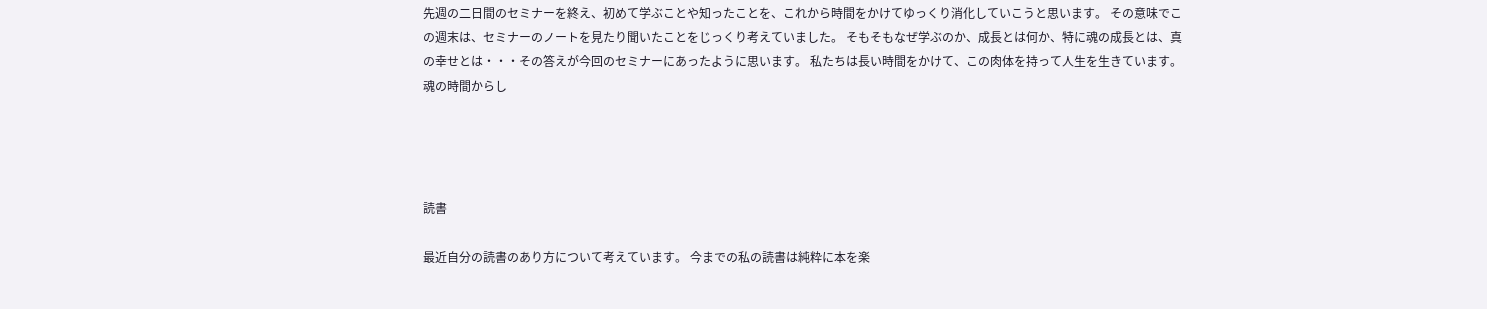先週の二日間のセミナーを終え、初めて学ぶことや知ったことを、これから時間をかけてゆっくり消化していこうと思います。 その意味でこの週末は、セミナーのノートを見たり聞いたことをじっくり考えていました。 そもそもなぜ学ぶのか、成長とは何か、特に魂の成長とは、真の幸せとは・・・その答えが今回のセミナーにあったように思います。 私たちは長い時間をかけて、この肉体を持って人生を生きています。 魂の時間からし




読書

最近自分の読書のあり方について考えています。 今までの私の読書は純粋に本を楽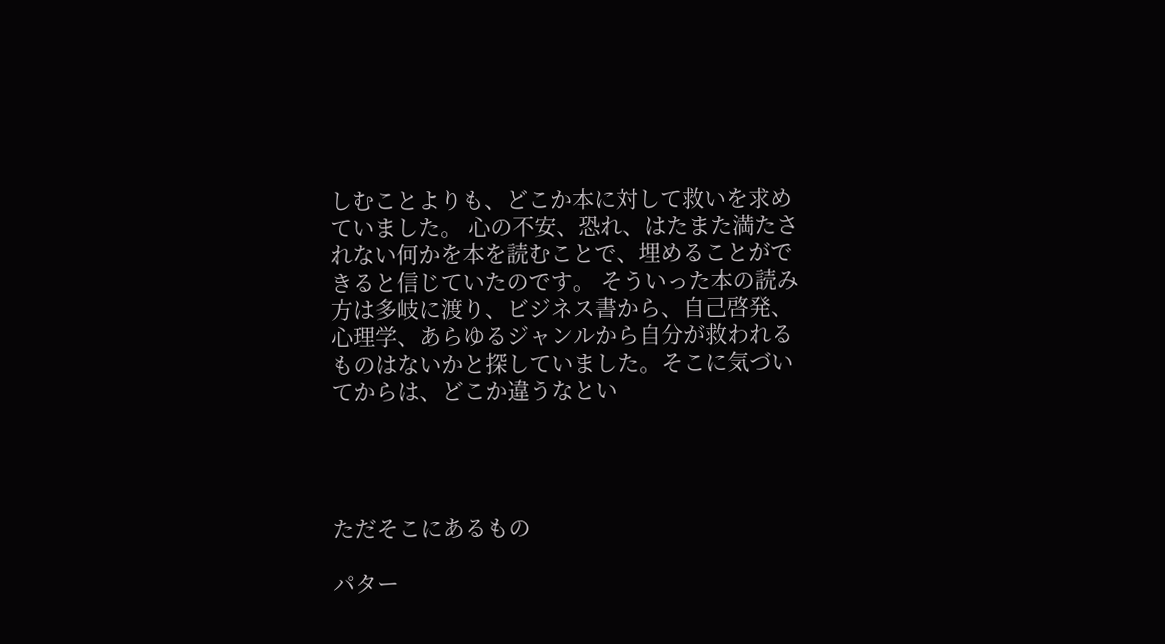しむことよりも、どこか本に対して救いを求めていました。 心の不安、恐れ、はたまた満たされない何かを本を読むことで、埋めることができると信じていたのです。 そういった本の読み方は多岐に渡り、ビジネス書から、自己啓発、心理学、あらゆるジャンルから自分が救われるものはないかと探していました。そこに気づいてからは、どこか違うなとい




ただそこにあるもの

パター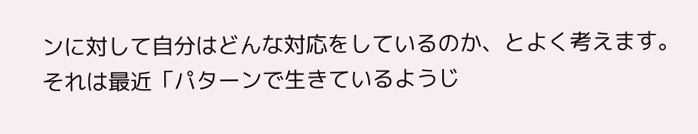ンに対して自分はどんな対応をしているのか、とよく考えます。 それは最近「パターンで生きているようじ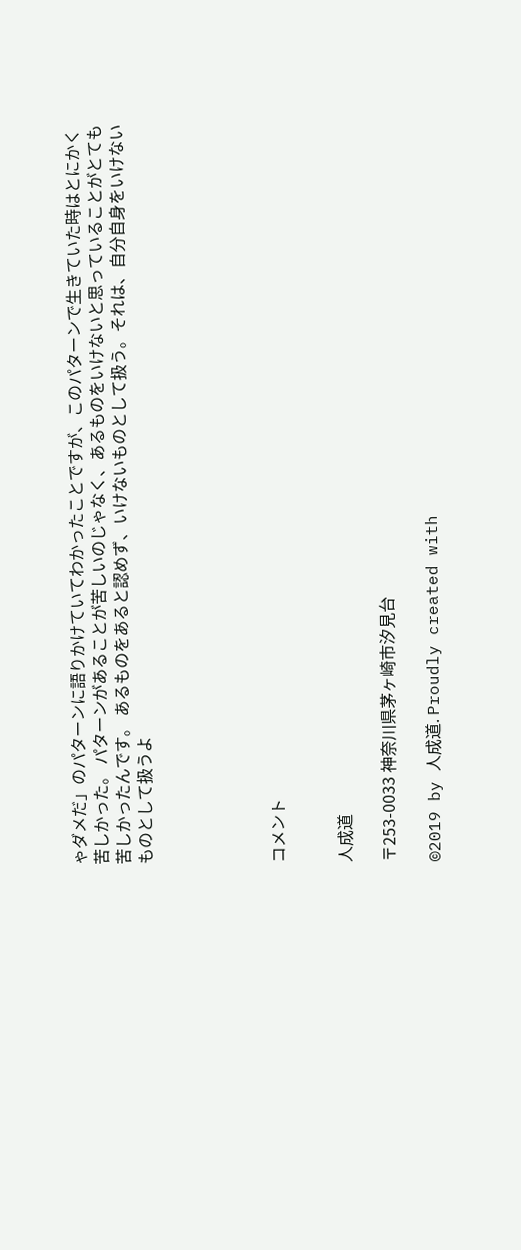ゃダメだ」のパターンに語りかけていてわかったことですが、このパターンで生きていた時はとにかく苦しかった。 パターンがあることが苦しいのじゃなく、あるものをいけないと思っていることがとても苦しかったんです。 あるものをあると認めず、いけないものとして扱う。それは、自分自身をいけないものとして扱うよ





コメント


人成道

〒253-0033 神奈川県茅ヶ崎市汐見台

©2019 by 人成道. Proudly created with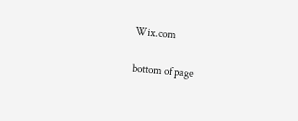Wix.com

bottom of page